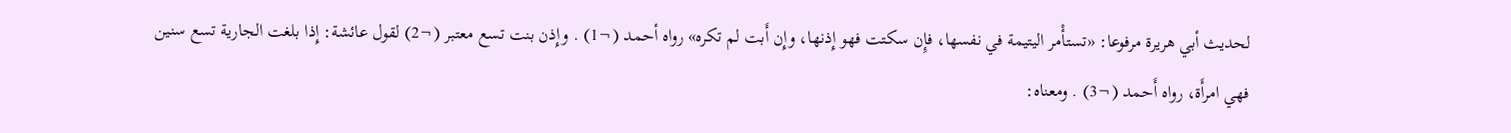لحديث أبي هريرة مرفوعا: «تستأْمر اليتيمة في نفسها، فإِن سكتت فهو إِذنها، وإِن أَبت لم تكره» رواه أحمد (¬1) . وإِذن بنت تسع معتبر (¬2) لقول عائشة: إِذا بلغت الجارية تسع سنين فهي امرأَة، رواه أَحمد (¬3) . ومعناه: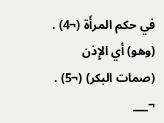في حكم المرأَة (¬4) . (وهو) أي الإِذن (صمات البكر) (¬5) .
¬___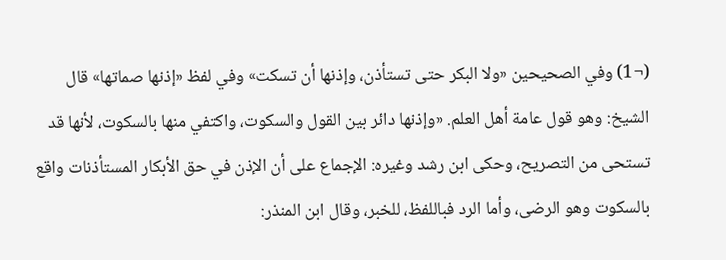(¬1) وفي الصحيحين «ولا البكر حتى تستأذن، وإذنها أن تسكت» وفي لفظ «إذنها صماتها» قال الشيخ: وهو قول عامة أهل العلم. «وإذنها دائر بين القول والسكوت، واكتفي منها بالسكوت، لأنها قد تستحى من التصريح، وحكى ابن رشد وغيره: الإجماع على أن الإذن في حق الأبكار المستأذنات واقع بالسكوت وهو الرضى، وأما الرد فباللفظ، للخبر، وقال ابن المنذر: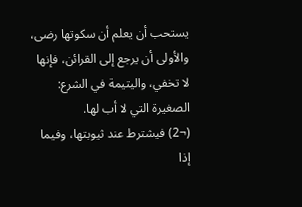يستحب أن يعلم أن سكوتها رضى، والأولى أن يرجع إلى القرائن، فإنها لا تخفي، واليتيمة في الشرع: الصغيرة التي لا أب لها.
(¬2) فيشترط عند ثيوبتها، وفيما إذا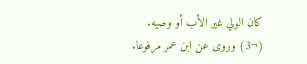كان الولي غير الأب أو وصيه.
(¬3) وروى عن ابن عمر مرفوعا.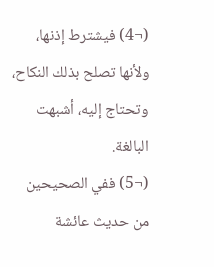(¬4) فيشترط إذنها، ولأنها تصلح بذلك النكاح، وتحتاج إليه، أشبهت البالغة.
(¬5) ففي الصحيحين من حديث عائشة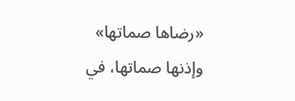«رضاها صماتها» وإذنها صماتها، في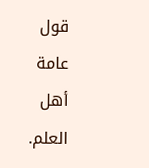قول عامة أهل العلم.